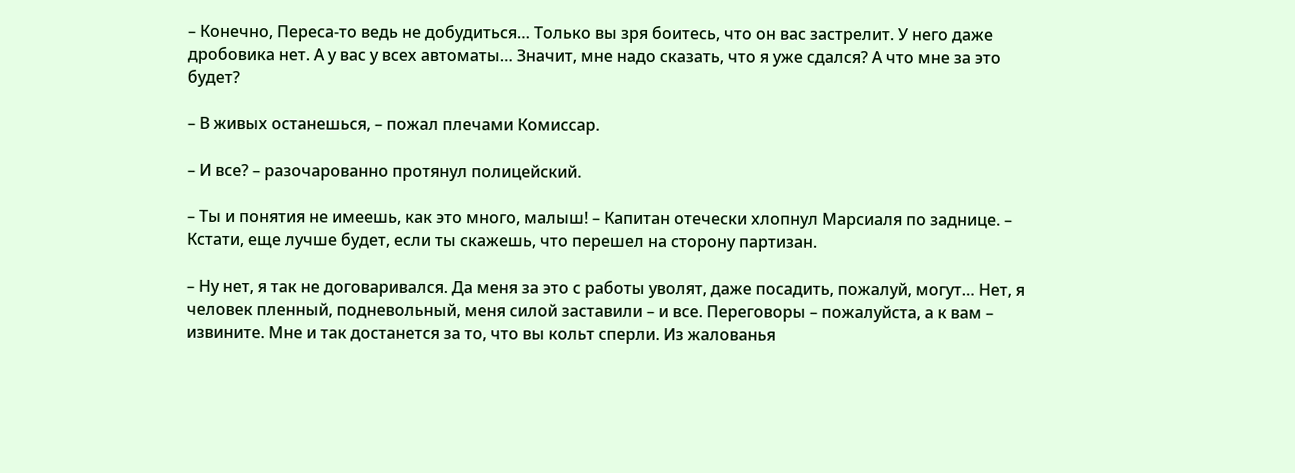– Конечно, Переса-то ведь не добудиться… Только вы зря боитесь, что он вас застрелит. У него даже дробовика нет. А у вас у всех автоматы… Значит, мне надо сказать, что я уже сдался? А что мне за это будет?

– В живых останешься, – пожал плечами Комиссар.

– И все? – разочарованно протянул полицейский.

– Ты и понятия не имеешь, как это много, малыш! – Капитан отечески хлопнул Марсиаля по заднице. – Кстати, еще лучше будет, если ты скажешь, что перешел на сторону партизан.

– Ну нет, я так не договаривался. Да меня за это с работы уволят, даже посадить, пожалуй, могут… Нет, я человек пленный, подневольный, меня силой заставили – и все. Переговоры – пожалуйста, а к вам – извините. Мне и так достанется за то, что вы кольт сперли. Из жалованья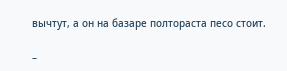вычтут, а он на базаре полтораста песо стоит.

–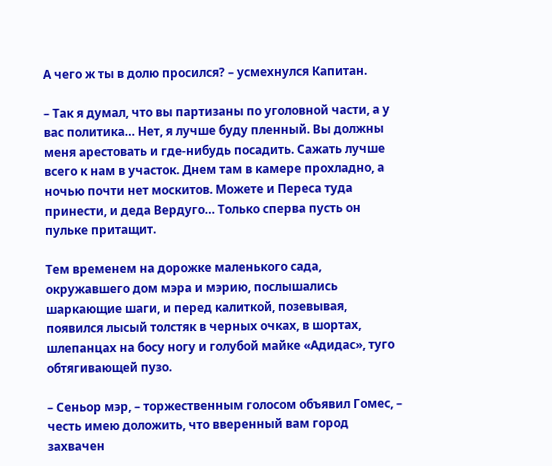А чего ж ты в долю просился? – усмехнулся Капитан.

– Так я думал, что вы партизаны по уголовной части, а у вас политика… Нет, я лучше буду пленный. Вы должны меня арестовать и где-нибудь посадить. Сажать лучше всего к нам в участок. Днем там в камере прохладно, а ночью почти нет москитов. Можете и Переса туда принести, и деда Вердуго… Только сперва пусть он пульке притащит.

Тем временем на дорожке маленького сада, окружавшего дом мэра и мэрию, послышались шаркающие шаги, и перед калиткой, позевывая, появился лысый толстяк в черных очках, в шортах, шлепанцах на босу ногу и голубой майке «Адидас», туго обтягивающей пузо.

– Сеньор мэр, – торжественным голосом объявил Гомес, – честь имею доложить, что вверенный вам город захвачен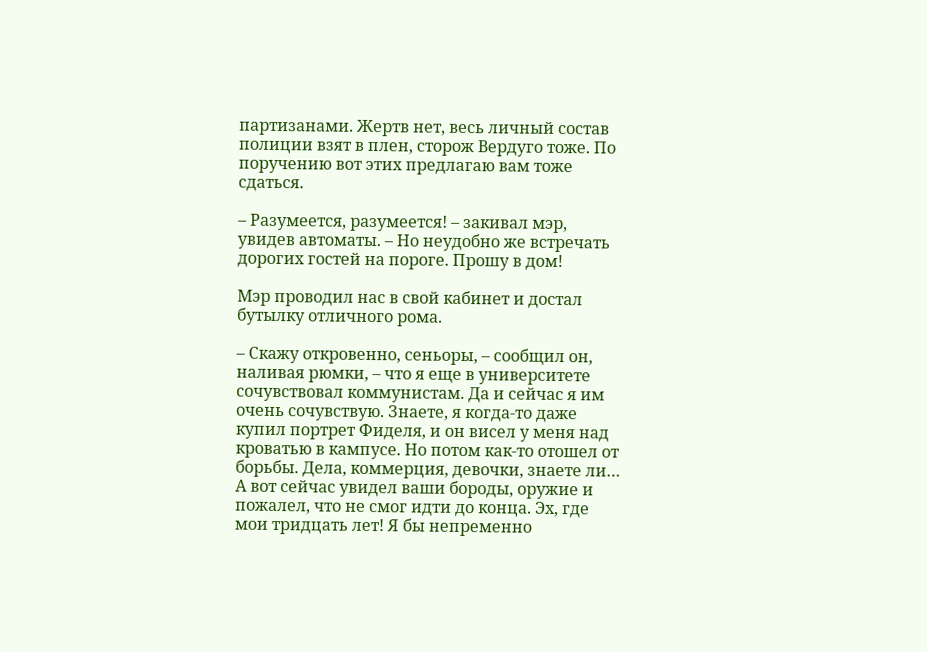партизанами. Жертв нет, весь личный состав полиции взят в плен, сторож Вердуго тоже. По поручению вот этих предлагаю вам тоже сдаться.

– Разумеется, разумеется! – закивал мэр, увидев автоматы. – Но неудобно же встречать дорогих гостей на пороге. Прошу в дом!

Мэр проводил нас в свой кабинет и достал бутылку отличного рома.

– Скажу откровенно, сеньоры, – сообщил он, наливая рюмки, – что я еще в университете сочувствовал коммунистам. Да и сейчас я им очень сочувствую. Знаете, я когда-то даже купил портрет Фиделя, и он висел у меня над кроватью в кампусе. Но потом как-то отошел от борьбы. Дела, коммерция, девочки, знаете ли… А вот сейчас увидел ваши бороды, оружие и пожалел, что не смог идти до конца. Эх, где мои тридцать лет! Я бы непременно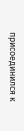присоединился к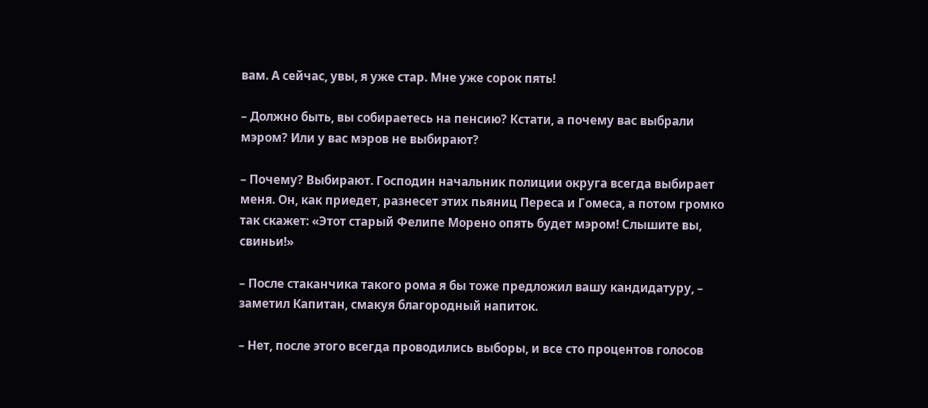вам. А сейчас, увы, я уже стар. Мне уже сорок пять!

– Должно быть, вы собираетесь на пенсию? Кстати, а почему вас выбрали мэром? Или у вас мэров не выбирают?

– Почему? Выбирают. Господин начальник полиции округа всегда выбирает меня. Он, как приедет, разнесет этих пьяниц Переса и Гомеса, а потом громко так скажет: «Этот старый Фелипе Морено опять будет мэром! Слышите вы, свиньи!»

– После стаканчика такого рома я бы тоже предложил вашу кандидатуру, – заметил Капитан, смакуя благородный напиток.

– Нет, после этого всегда проводились выборы, и все сто процентов голосов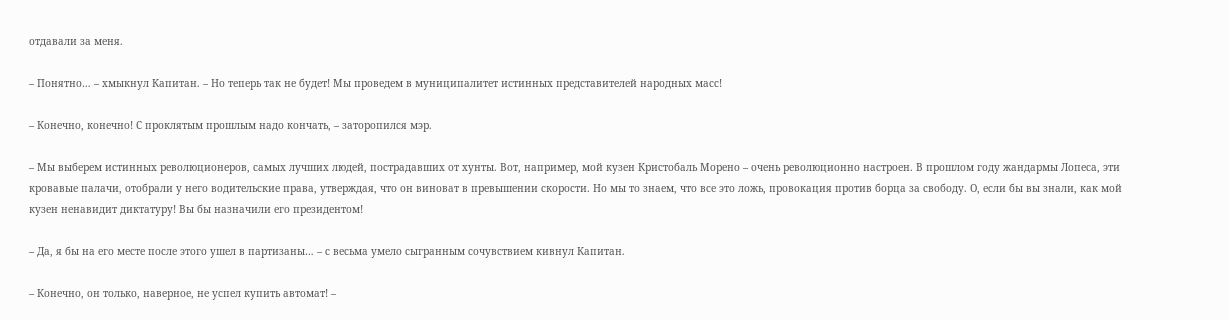отдавали за меня.

– Понятно… – хмыкнул Капитан. – Но теперь так не будет! Мы проведем в муниципалитет истинных представителей народных масс!

– Конечно, конечно! С проклятым прошлым надо кончать, – заторопился мэр.

– Мы выберем истинных революционеров, самых лучших людей, пострадавших от хунты. Вот, например, мой кузен Кристобаль Морено – очень революционно настроен. В прошлом году жандармы Лопеса, эти кровавые палачи, отобрали у него водительские права, утверждая, что он виноват в превышении скорости. Но мы то знаем, что все это ложь, провокация против борца за свободу. О, если бы вы знали, как мой кузен ненавидит диктатуру! Вы бы назначили его президентом!

– Да, я бы на его месте после этого ушел в партизаны… – с весьма умело сыгранным сочувствием кивнул Капитан.

– Конечно, он только, наверное, не успел купить автомат! –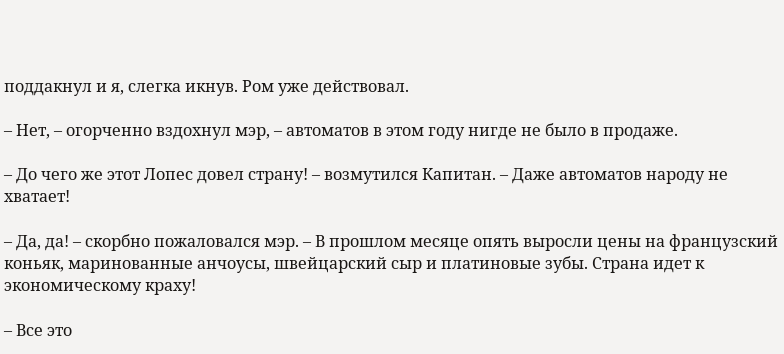поддакнул и я, слегка икнув. Ром уже действовал.

– Нет, – огорченно вздохнул мэр, – автоматов в этом году нигде не было в продаже.

– До чего же этот Лопес довел страну! – возмутился Капитан. – Даже автоматов народу не хватает!

– Да, да! – скорбно пожаловался мэр. – В прошлом месяце опять выросли цены на французский коньяк, маринованные анчоусы, швейцарский сыр и платиновые зубы. Страна идет к экономическому краху!

– Все это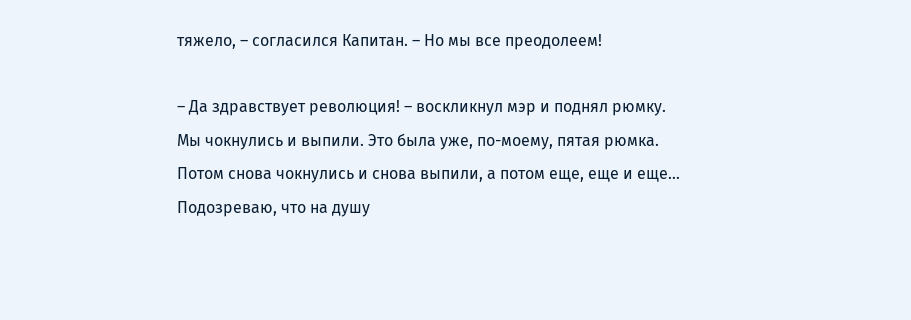тяжело, – согласился Капитан. – Но мы все преодолеем!

– Да здравствует революция! – воскликнул мэр и поднял рюмку. Мы чокнулись и выпили. Это была уже, по-моему, пятая рюмка. Потом снова чокнулись и снова выпили, а потом еще, еще и еще… Подозреваю, что на душу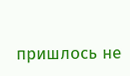пришлось не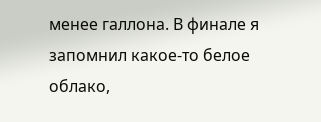менее галлона. В финале я запомнил какое-то белое облако,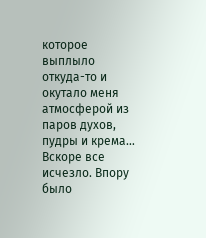которое выплыло откуда-то и окутало меня атмосферой из паров духов, пудры и крема… Вскоре все исчезло. Впору было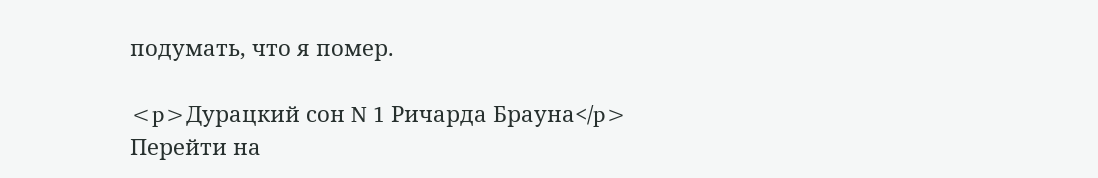подумать, что я помер.

<p>Дурацкий сон N 1 Ричарда Брауна</p>
Перейти на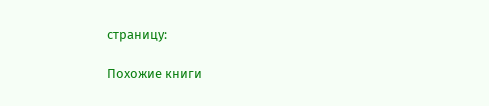страницу:

Похожие книги